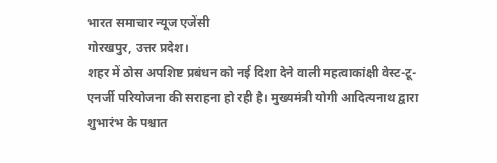भारत समाचार न्यूज एजेंसी
गोरखपुर, उत्तर प्रदेश।
शहर में ठोस अपशिष्ट प्रबंधन को नई दिशा देने वाली महत्वाकांक्षी वेस्ट-टू-एनर्जी परियोजना की सराहना हो रही है। मुख्यमंत्री योगी आदित्यनाथ द्वारा शुभारंभ के पश्चात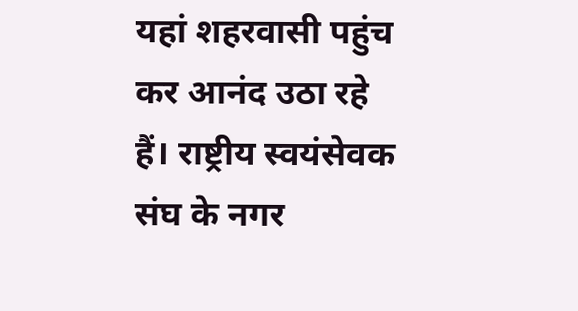यहां शहरवासी पहुंच कर आनंद उठा रहे हैं। राष्ट्रीय स्वयंसेवक संघ के नगर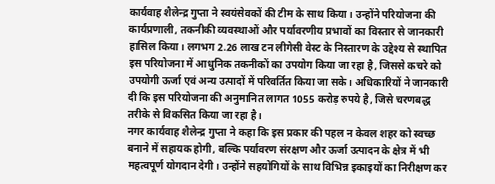कार्यवाह शैलेन्द्र गुप्ता ने स्वयंसेवकों की टीम के साथ किया। उन्होंने परियोजना की कार्यप्रणाली, तकनीकी व्यवस्थाओं और पर्यावरणीय प्रभावों का विस्तार से जानकारी हासिल किया। लगभग 2.26 लाख टन लीगेसी वेस्ट के निस्तारण के उद्देश्य से स्थापित इस परियोजना में आधुनिक तकनीकों का उपयोग किया जा रहा है, जिससे कचरे को उपयोगी ऊर्जा एवं अन्य उत्पादों में परिवर्तित किया जा सके। अधिकारियों ने जानकारी दी कि इस परियोजना की अनुमानित लागत 1055 करोड़ रुपये है, जिसे चरणबद्ध तरीके से विकसित किया जा रहा है।
नगर कार्यवाह शैलेन्द्र गुप्ता ने कहा कि इस प्रकार की पहल न केवल शहर को स्वच्छ बनाने में सहायक होगी, बल्कि पर्यावरण संरक्षण और ऊर्जा उत्पादन के क्षेत्र में भी महत्वपूर्ण योगदान देगी। उन्होंने सहयोगियों के साथ विभिन्न इकाइयों का निरीक्षण कर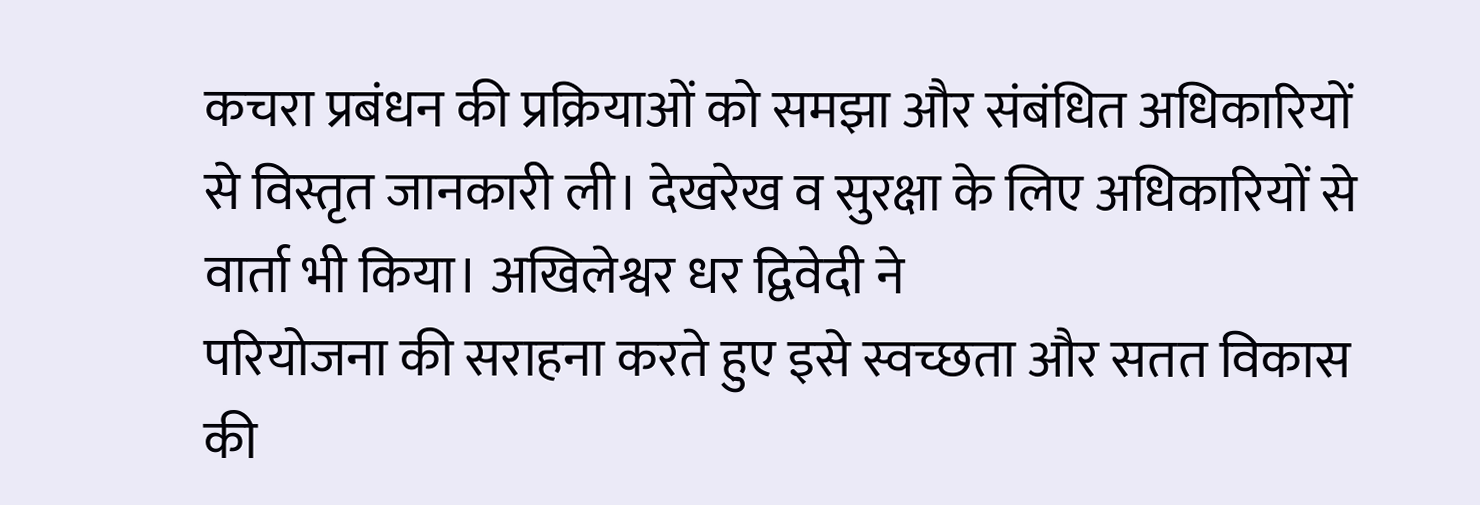कचरा प्रबंधन की प्रक्रियाओं को समझा और संबंधित अधिकारियों से विस्तृत जानकारी ली। देखरेख व सुरक्षा के लिए अधिकारियों से वार्ता भी किया। अखिलेश्वर धर द्विवेदी ने
परियोजना की सराहना करते हुए इसे स्वच्छता और सतत विकास की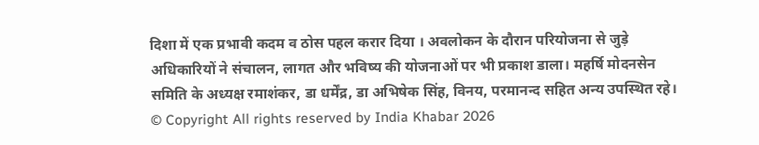दिशा में एक प्रभावी कदम व ठोस पहल करार दिया । अवलोकन के दौरान परियोजना से जुड़े अधिकारियों ने संचालन, लागत और भविष्य की योजनाओं पर भी प्रकाश डाला। महर्षि मोदनसेन समिति के अध्यक्ष रमाशंकर, डा धर्मेंद्र, डा अभिषेक सिंह, विनय, परमानन्द सहित अन्य उपस्थित रहे।
© Copyright All rights reserved by India Khabar 2026